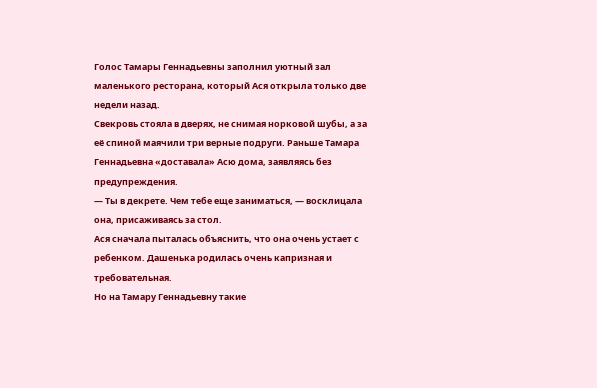Голос Тамары Геннадьевны заполнил уютный зал маленького ресторана, который Ася открыла только две недели назад.
Свекровь стояла в дверях, не снимая норковой шубы, а за её спиной маячили три верные подруги. Раньше Тамара Геннадьевна «доставала» Асю дома, заявляясь без предупреждения.
— Ты в декрете. Чем тебе еще заниматься, — восклицала она, присаживаясь за стол.
Ася сначала пыталась объяснить, что она очень устает с ребенком. Дашенька родилась очень капризная и требовательная.
Но на Тамару Геннадьевну такие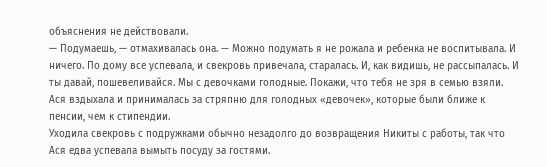объяснения не действовали.
— Подумаешь, — отмахивалась она. — Можно подумать я не рожала и ребенка не воспитывала. И ничего. По дому все успевала, и свекровь привечала, старалась. И, как видишь, не рассыпалась. И ты давай, пошевеливайся. Мы с девочками голодные. Покажи, что тебя не зря в семью взяли.
Ася вздыхала и принималась за стряпню для голодных «девочек», которые были ближе к пенсии, чем к стипендии.
Уходила свекровь с подружками обычно незадолго до возвращения Никиты с работы, так что Ася едва успевала вымыть посуду за гостями.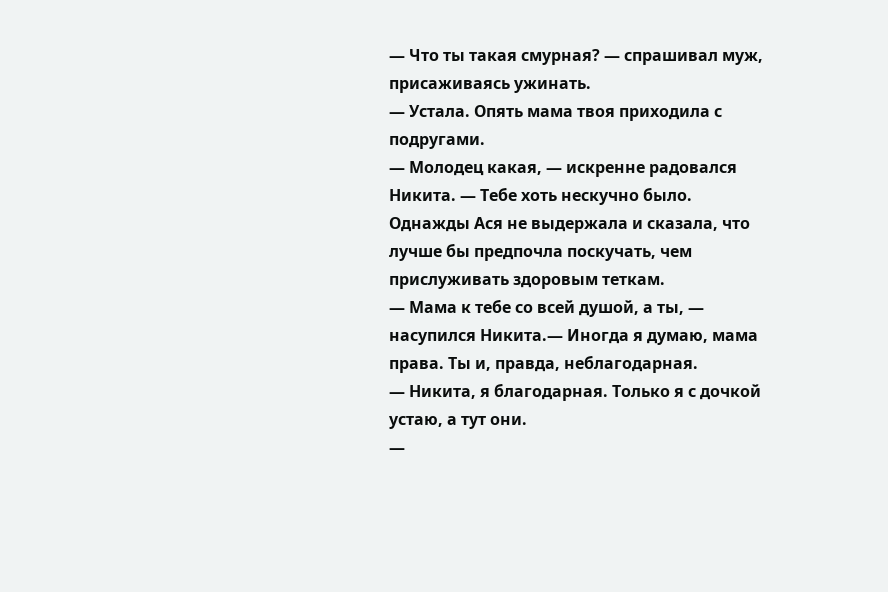— Что ты такая смурная? — спрашивал муж, присаживаясь ужинать.
— Устала. Опять мама твоя приходила с подругами.
— Молодец какая, — искренне радовался Никита. — Тебе хоть нескучно было.
Однажды Ася не выдержала и сказала, что лучше бы предпочла поскучать, чем прислуживать здоровым теткам.
— Мама к тебе со всей душой, а ты, — насупился Никита.— Иногда я думаю, мама права. Ты и, правда, неблагодарная.
— Никита, я благодарная. Только я с дочкой устаю, а тут они.
—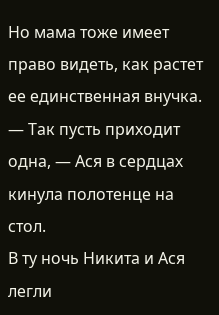Но мама тоже имеет право видеть, как растет ее единственная внучка.
— Так пусть приходит одна, — Ася в сердцах кинула полотенце на стол.
В ту ночь Никита и Ася легли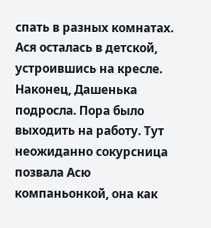спать в разных комнатах. Ася осталась в детской, устроившись на кресле.
Наконец, Дашенька подросла. Пора было выходить на работу. Тут неожиданно сокурсница позвала Асю компаньонкой, она как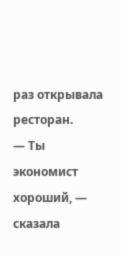раз открывала ресторан.
— Ты экономист хороший, — сказала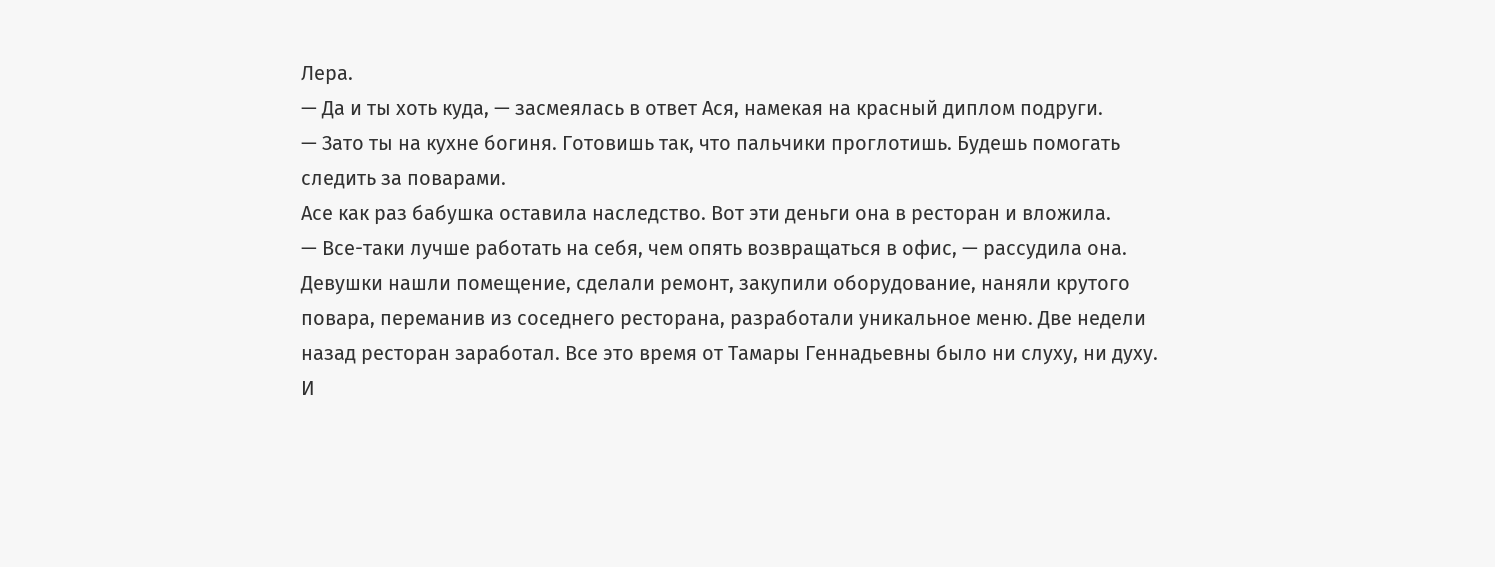Лера.
— Да и ты хоть куда, — засмеялась в ответ Ася, намекая на красный диплом подруги.
— Зато ты на кухне богиня. Готовишь так, что пальчики проглотишь. Будешь помогать следить за поварами.
Асе как раз бабушка оставила наследство. Вот эти деньги она в ресторан и вложила.
— Все-таки лучше работать на себя, чем опять возвращаться в офис, — рассудила она.
Девушки нашли помещение, сделали ремонт, закупили оборудование, наняли крутого повара, переманив из соседнего ресторана, разработали уникальное меню. Две недели назад ресторан заработал. Все это время от Тамары Геннадьевны было ни слуху, ни духу. И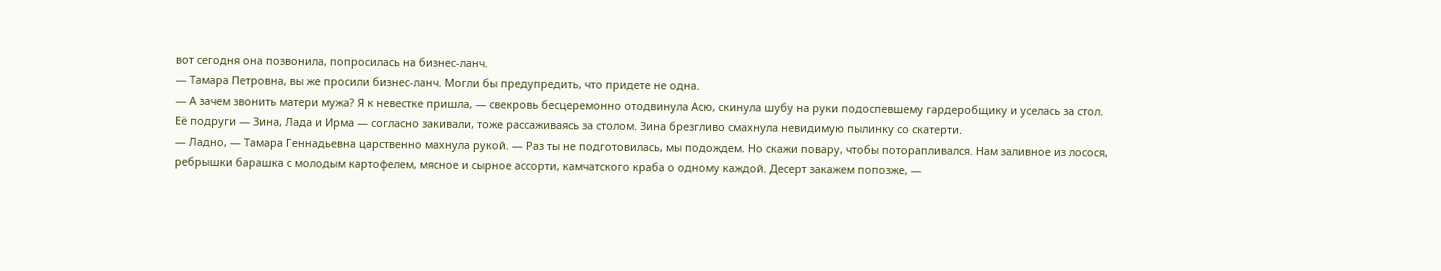вот сегодня она позвонила, попросилась на бизнес-ланч.
— Тамара Петровна, вы же просили бизнес-ланч. Могли бы предупредить, что придете не одна.
— А зачем звонить матери мужа? Я к невестке пришла, — свекровь бесцеремонно отодвинула Асю, скинула шубу на руки подоспевшему гардеробщику и уселась за стол.
Её подруги — Зина, Лада и Ирма — согласно закивали, тоже рассаживаясь за столом. Зина брезгливо смахнула невидимую пылинку со скатерти.
— Ладно, — Тамара Геннадьевна царственно махнула рукой. — Раз ты не подготовилась, мы подождем. Но скажи повару, чтобы поторапливался. Нам заливное из лосося, ребрышки барашка с молодым картофелем, мясное и сырное ассорти, камчатского краба о одному каждой. Десерт закажем попозже, —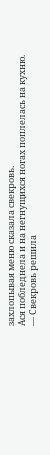захлопывая меню сказала свекровь.
Ася побледнела и на негнущихся ногах поплелась на кухню.
— Свекровь решила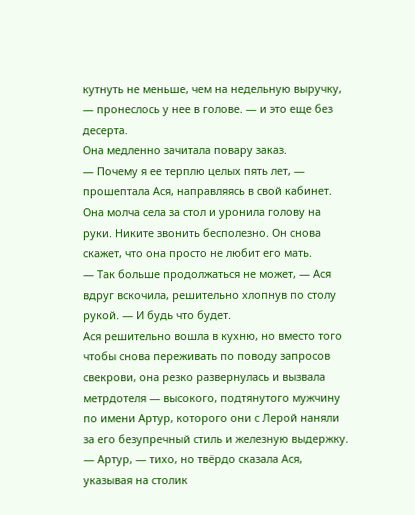кутнуть не меньше, чем на недельную выручку, — пронеслось у нее в голове. — и это еще без десерта.
Она медленно зачитала повару заказ.
— Почему я ее терплю целых пять лет, — прошептала Ася, направляясь в свой кабинет.
Она молча села за стол и уронила голову на руки. Никите звонить бесполезно. Он снова скажет, что она просто не любит его мать.
— Так больше продолжаться не может, — Ася вдруг вскочила, решительно хлопнув по столу рукой. — И будь что будет.
Ася решительно вошла в кухню, но вместо того чтобы снова переживать по поводу запросов свекрови, она резко развернулась и вызвала метрдотеля — высокого, подтянутого мужчину по имени Артур, которого они с Лерой наняли за его безупречный стиль и железную выдержку.
— Артур, — тихо, но твёрдо сказала Ася, указывая на столик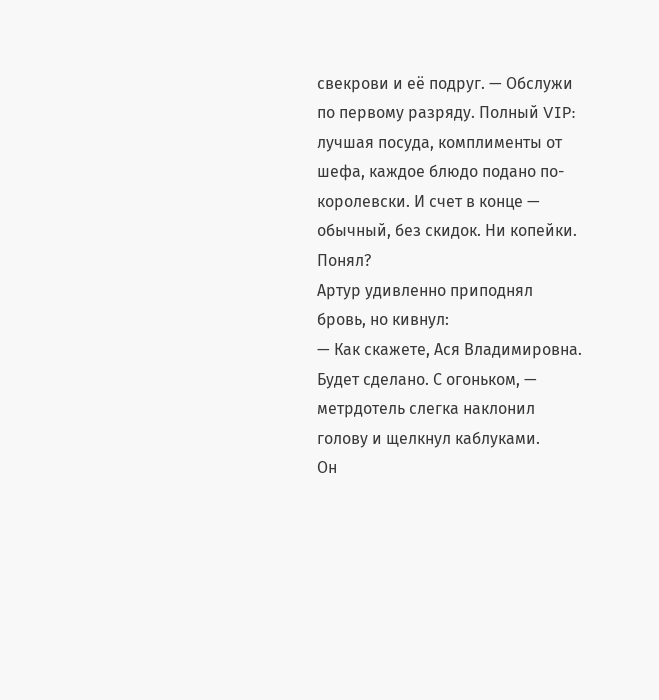свекрови и её подруг. — Обслужи по первому разряду. Полный VIP: лучшая посуда, комплименты от шефа, каждое блюдо подано по-королевски. И счет в конце — обычный, без скидок. Ни копейки. Понял?
Артур удивленно приподнял бровь, но кивнул:
— Как скажете, Ася Владимировна. Будет сделано. С огоньком, — метрдотель слегка наклонил голову и щелкнул каблуками.
Он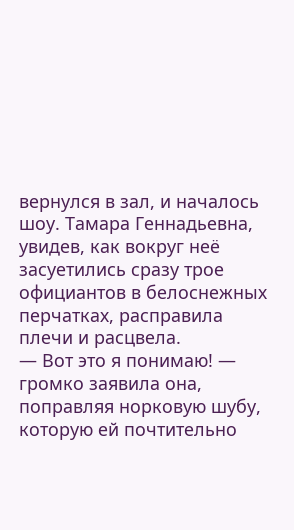вернулся в зал, и началось шоу. Тамара Геннадьевна, увидев, как вокруг неё засуетились сразу трое официантов в белоснежных перчатках, расправила плечи и расцвела.
— Вот это я понимаю! — громко заявила она, поправляя норковую шубу, которую ей почтительно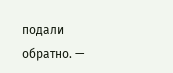подали обратно. —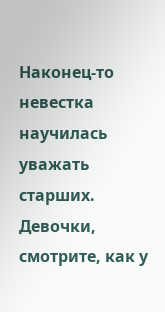Наконец-то невестка научилась уважать старших. Девочки, смотрите, как у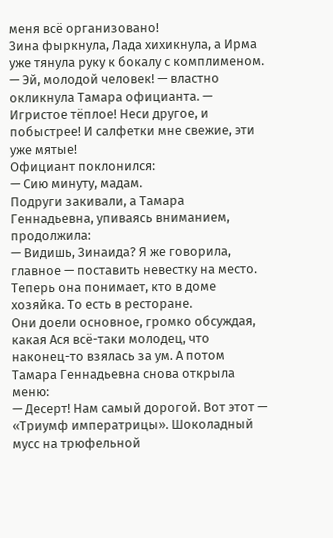меня всё организовано!
Зина фыркнула, Лада хихикнула, а Ирма уже тянула руку к бокалу с комплименом.
— Эй, молодой человек! — властно окликнула Тамара официанта. — Игристое тёплое! Неси другое, и побыстрее! И салфетки мне свежие, эти уже мятые!
Официант поклонился:
— Сию минуту, мадам.
Подруги закивали, а Тамара Геннадьевна, упиваясь вниманием, продолжила:
— Видишь, Зинаида? Я же говорила, главное — поставить невестку на место. Теперь она понимает, кто в доме хозяйка. То есть в ресторане.
Они доели основное, громко обсуждая, какая Ася всё-таки молодец, что наконец-то взялась за ум. А потом Тамара Геннадьевна снова открыла меню:
— Десерт! Нам самый дорогой. Вот этот — «Триумф императрицы». Шоколадный мусс на трюфельной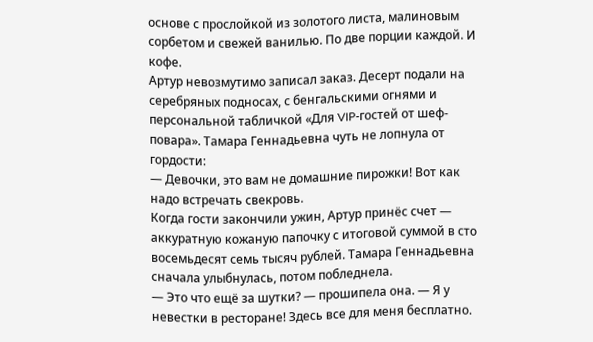основе с прослойкой из золотого листа, малиновым сорбетом и свежей ванилью. По две порции каждой. И кофе.
Артур невозмутимо записал заказ. Десерт подали на серебряных подносах, с бенгальскими огнями и персональной табличкой «Для VIP-гостей от шеф-повара». Тамара Геннадьевна чуть не лопнула от гордости:
— Девочки, это вам не домашние пирожки! Вот как надо встречать свекровь.
Когда гости закончили ужин, Артур принёс счет — аккуратную кожаную папочку с итоговой суммой в сто восемьдесят семь тысяч рублей. Тамара Геннадьевна сначала улыбнулась, потом побледнела.
— Это что ещё за шутки? — прошипела она. — Я у невестки в ресторане! Здесь все для меня бесплатно.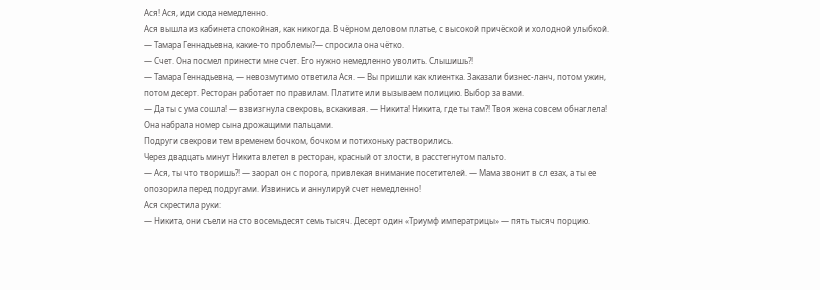Ася! Ася, иди сюда немедленно.
Ася вышла из кабинета спокойная, как никогда. В чёрном деловом платье, с высокой причёской и холодной улыбкой.
— Тамара Геннадьевна, какие-то проблемы?— спросила она чётко.
— Счет. Она посмел принести мне счет. Его нужно немедленно уволить. Слышишь?!
— Тамара Геннадьевна, — невозмутимо ответила Ася. — Вы пришли как клиентка. Заказали бизнес-ланч, потом ужин, потом десерт. Ресторан работает по правилам. Платите или вызываем полицию. Выбор за вами.
— Да ты с ума сошла! — взвизгнула свекровь, вскакивая. — Никита! Никита, где ты там?! Твоя жена совсем обнаглела!
Она набрала номер сына дрожащими пальцами.
Подруги свекрови тем временем бочком, бочком и потихоньку растворились.
Через двадцать минут Никита влетел в ресторан, красный от злости, в расстегнутом пальто.
— Ася, ты что творишь?! — заорал он с порога, привлекая внимание посетителей. — Мама звонит в сл езах, а ты ее опозорила перед подругами. Извинись и аннулируй счет немедленно!
Ася скрестила руки:
— Никита, они съели на сто восемьдесят семь тысяч. Десерт один «Триумф императрицы» — пять тысяч порцию.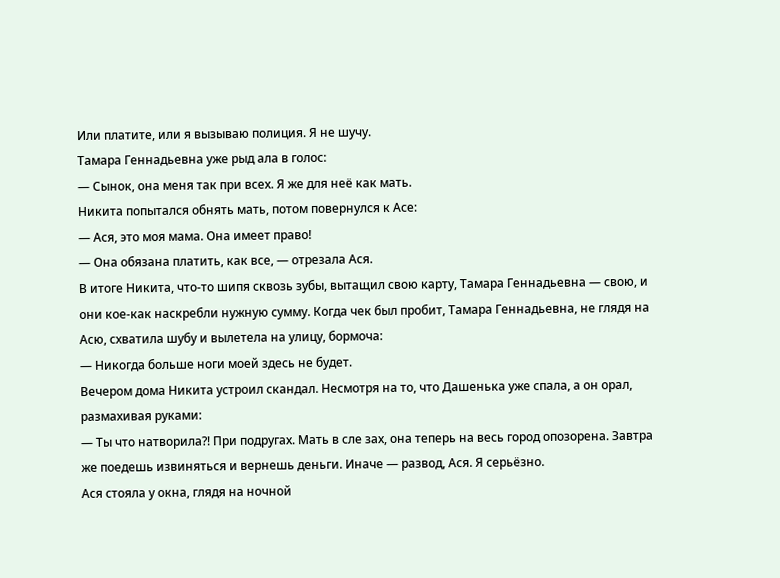Или платите, или я вызываю полиция. Я не шучу.
Тамара Геннадьевна уже рыд ала в голос:
— Сынок, она меня так при всех. Я же для неё как мать.
Никита попытался обнять мать, потом повернулся к Асе:
— Ася, это моя мама. Она имеет право!
— Она обязана платить, как все, — отрезала Ася.
В итоге Никита, что-то шипя сквозь зубы, вытащил свою карту, Тамара Геннадьевна — свою, и они кое-как наскребли нужную сумму. Когда чек был пробит, Тамара Геннадьевна, не глядя на Асю, схватила шубу и вылетела на улицу, бормоча:
— Никогда больше ноги моей здесь не будет.
Вечером дома Никита устроил скандал. Несмотря на то, что Дашенька уже спала, а он орал, размахивая руками:
— Ты что натворила?! При подругах. Мать в сле зах, она теперь на весь город опозорена. Завтра же поедешь извиняться и вернешь деньги. Иначе — развод, Ася. Я серьёзно.
Ася стояла у окна, глядя на ночной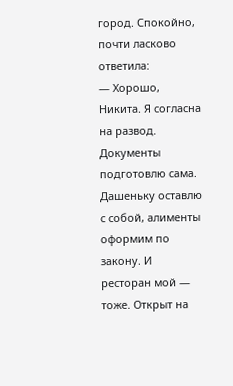город. Спокойно, почти ласково ответила:
— Хорошо, Никита. Я согласна на развод. Документы подготовлю сама. Дашеньку оставлю с собой, алименты оформим по закону. И ресторан мой — тоже. Открыт на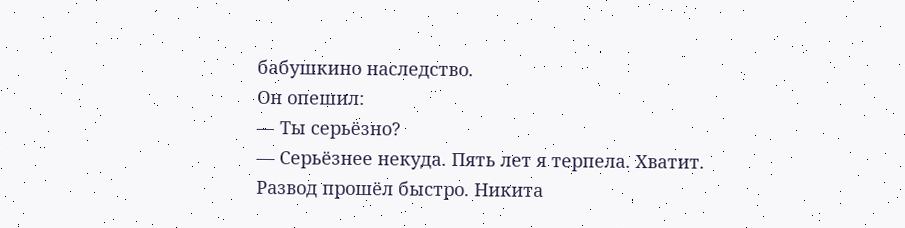бабушкино наследство.
Он опешил:
— Ты серьёзно?
— Серьёзнее некуда. Пять лет я терпела. Хватит.
Развод прошёл быстро. Никита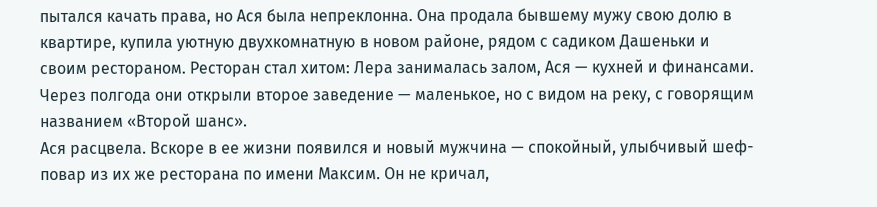пытался качать права, но Ася была непреклонна. Она продала бывшему мужу свою долю в квартире, купила уютную двухкомнатную в новом районе, рядом с садиком Дашеньки и своим рестораном. Ресторан стал хитом: Лера занималась залом, Ася — кухней и финансами. Через полгода они открыли второе заведение — маленькое, но с видом на реку, с говорящим названием «Второй шанс».
Ася расцвела. Вскоре в ее жизни появился и новый мужчина — спокойный, улыбчивый шеф-повар из их же ресторана по имени Максим. Он не кричал,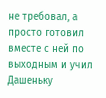не требовал, а просто готовил вместе с ней по выходным и учил Дашеньку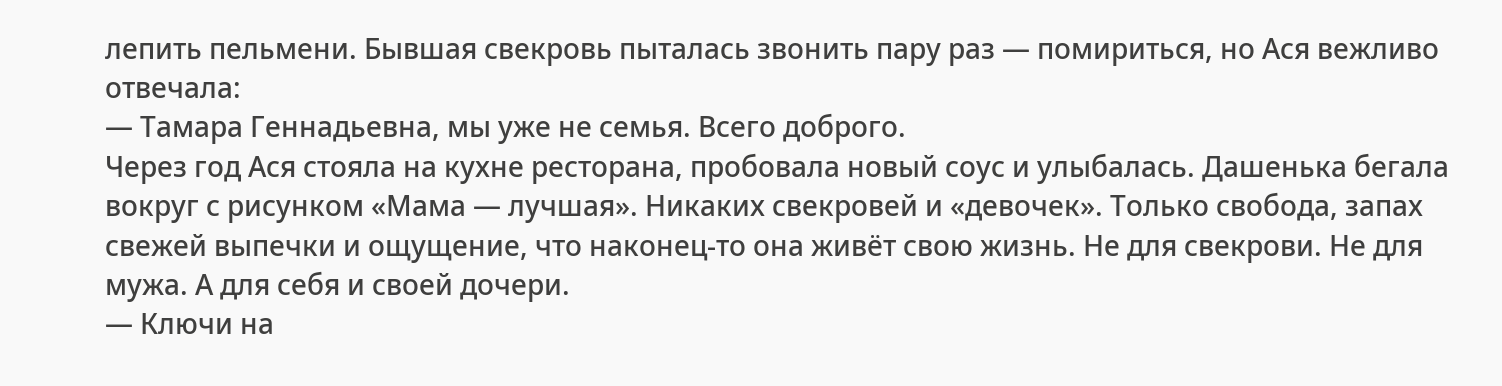лепить пельмени. Бывшая свекровь пыталась звонить пару раз — помириться, но Ася вежливо отвечала:
— Тамара Геннадьевна, мы уже не семья. Всего доброго.
Через год Ася стояла на кухне ресторана, пробовала новый соус и улыбалась. Дашенька бегала вокруг с рисунком «Мама — лучшая». Никаких свекровей и «девочек». Только свобода, запах свежей выпечки и ощущение, что наконец-то она живёт свою жизнь. Не для свекрови. Не для мужа. А для себя и своей дочери.
— Ключи на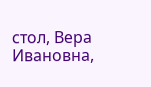стол, Вера Ивановна,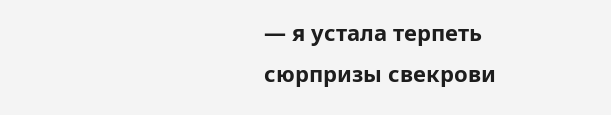— я устала терпеть сюрпризы свекрови